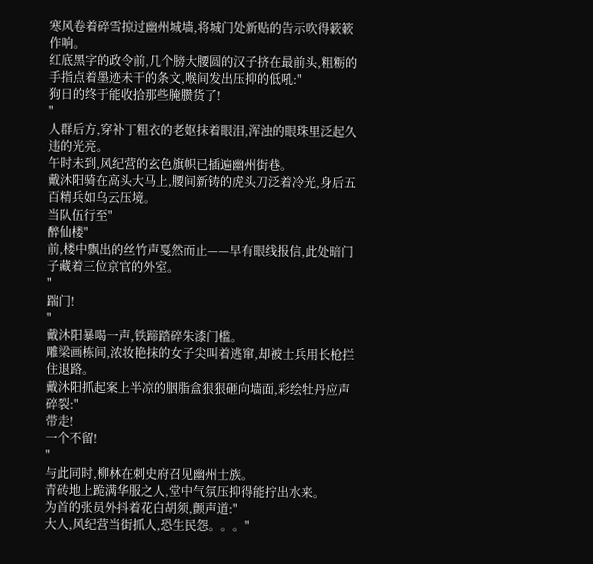寒风卷着碎雪掠过幽州城墙,将城门处新贴的告示吹得簌簌作响。
红底黑字的政令前,几个膀大腰圆的汉子挤在最前头,粗粝的手指点着墨迹未干的条文,喉间发出压抑的低吼:"
狗日的终于能收拾那些腌臜货了!
"
人群后方,穿补丁粗衣的老妪抹着眼泪,浑浊的眼珠里泛起久违的光亮。
午时未到,风纪营的玄色旗帜已插遍幽州街巷。
戴沐阳骑在高头大马上,腰间新铸的虎头刀泛着冷光,身后五百精兵如乌云压境。
当队伍行至"
醉仙楼"
前,楼中飘出的丝竹声戛然而止——早有眼线报信,此处暗门子藏着三位京官的外室。
"
踹门!
"
戴沐阳暴喝一声,铁蹄踏碎朱漆门槛。
雕梁画栋间,浓妆艳抹的女子尖叫着逃窜,却被士兵用长枪拦住退路。
戴沐阳抓起案上半凉的胭脂盒狠狠砸向墙面,彩绘牡丹应声碎裂:"
带走!
一个不留!
"
与此同时,柳林在刺史府召见幽州士族。
青砖地上跪满华服之人,堂中气氛压抑得能拧出水来。
为首的张员外抖着花白胡须,颤声道:"
大人,风纪营当街抓人,恐生民怨。。。"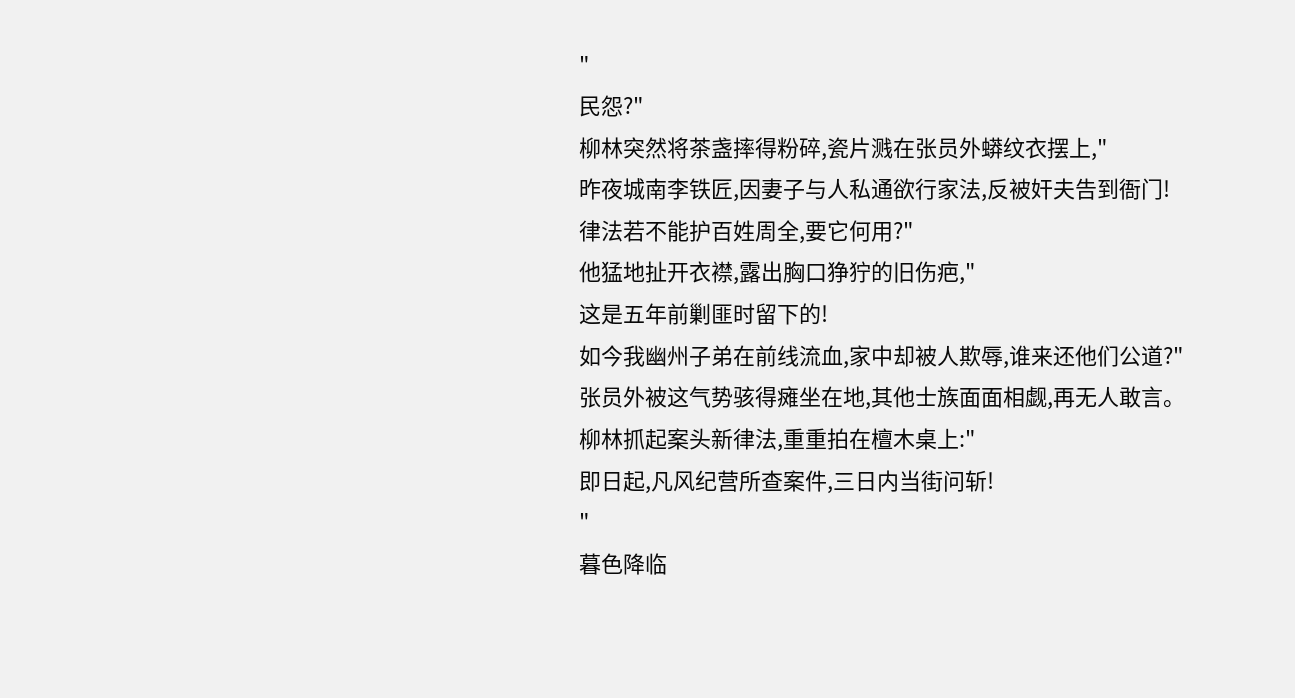"
民怨?"
柳林突然将茶盏摔得粉碎,瓷片溅在张员外蟒纹衣摆上,"
昨夜城南李铁匠,因妻子与人私通欲行家法,反被奸夫告到衙门!
律法若不能护百姓周全,要它何用?"
他猛地扯开衣襟,露出胸口狰狞的旧伤疤,"
这是五年前剿匪时留下的!
如今我幽州子弟在前线流血,家中却被人欺辱,谁来还他们公道?"
张员外被这气势骇得瘫坐在地,其他士族面面相觑,再无人敢言。
柳林抓起案头新律法,重重拍在檀木桌上:"
即日起,凡风纪营所查案件,三日内当街问斩!
"
暮色降临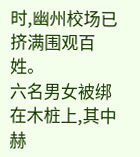时,幽州校场已挤满围观百姓。
六名男女被绑在木桩上,其中赫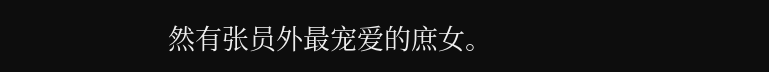然有张员外最宠爱的庶女。